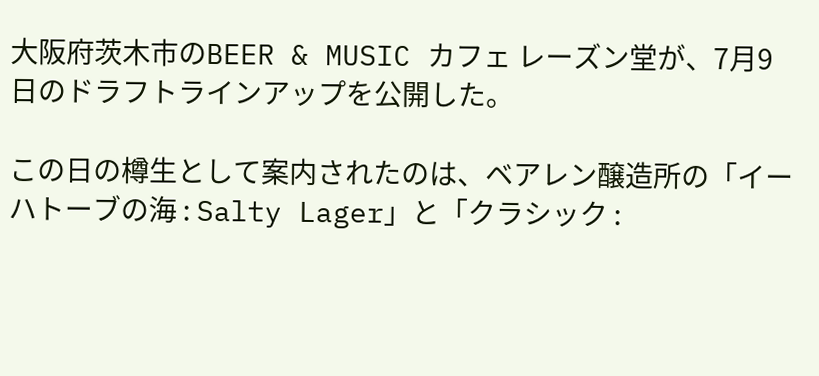大阪府茨木市のBEER & MUSIC カフェ レーズン堂が、7月9日のドラフトラインアップを公開した。

この日の樽生として案内されたのは、ベアレン醸造所の「イーハトーブの海 : Salty Lager」と「クラシック :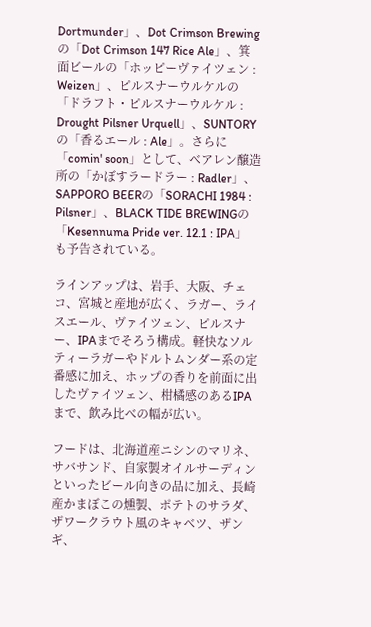Dortmunder」、Dot Crimson Brewingの「Dot Crimson 147 Rice Ale」、箕面ビールの「ホッピーヴァイツェン : Weizen」、ピルスナーウルケルの「ドラフト・ピルスナーウルケル : Drought Pilsner Urquell」、SUNTORYの「香るエール : Ale」。さらに「comin' soon」として、ベアレン醸造所の「かぼすラードラー : Radler」、SAPPORO BEERの「SORACHI 1984 : Pilsner」、BLACK TIDE BREWINGの「Kesennuma Pride ver. 12.1 : IPA」も予告されている。

ラインアップは、岩手、大阪、チェコ、宮城と産地が広く、ラガー、ライスエール、ヴァイツェン、ピルスナー、IPAまでそろう構成。軽快なソルティーラガーやドルトムンダー系の定番感に加え、ホップの香りを前面に出したヴァイツェン、柑橘感のあるIPAまで、飲み比べの幅が広い。

フードは、北海道産ニシンのマリネ、サバサンド、自家製オイルサーディンといったビール向きの品に加え、長崎産かまぼこの燻製、ポテトのサラダ、ザワークラウト風のキャベツ、ザンギ、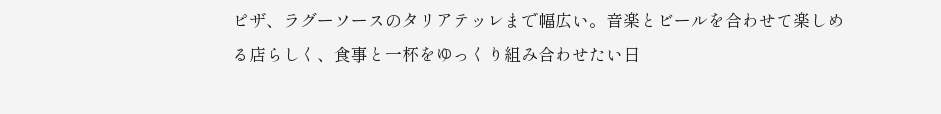ピザ、ラグーソースのタリアテッレまで幅広い。音楽とビールを合わせて楽しめる店らしく、食事と一杯をゆっくり組み合わせたい日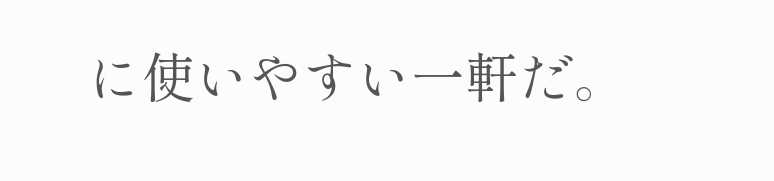に使いやすい一軒だ。